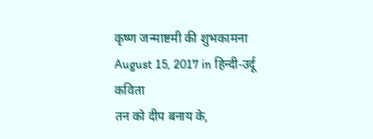कृष्ण जन्माष्टमी की शुभकामना
August 15, 2017 in हिन्दी-उर्दू कविता
तन को दीप बनाय के,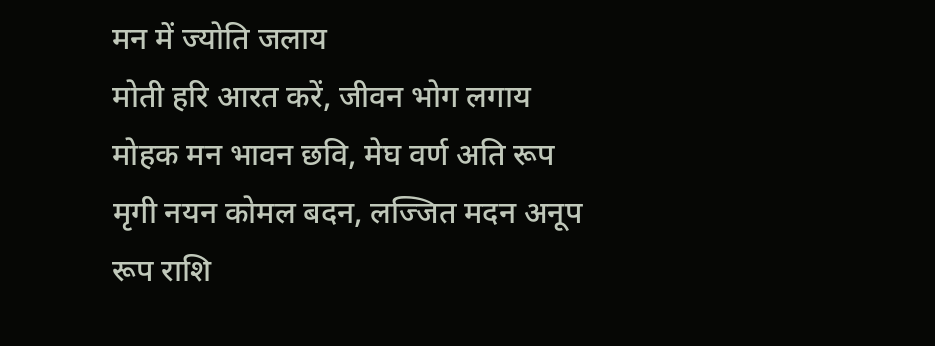मन में ज्योति जलाय
मोती हरि आरत करें, जीवन भोग लगाय
मोहक मन भावन छवि, मेघ वर्ण अति रूप
मृगी नयन कोमल बदन, लज्जित मदन अनूप
रूप राशि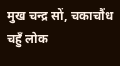मुख चन्द्र सों, चकाचौंध चहुँ लोक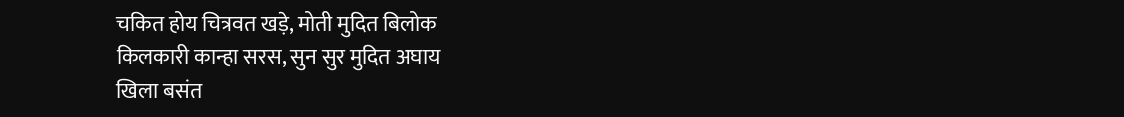चकित होय चित्रवत खड़े, मोती मुदित बिलोक
किलकारी कान्हा सरस, सुन सुर मुदित अघाय
खिला बसंत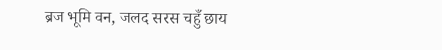ब्रज भूमि वन, जलद सरस चहुँ छाय